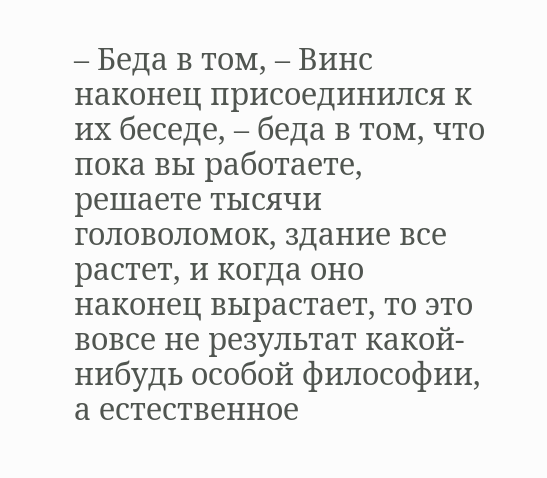– Беда в том, – Винс наконец присоединился к их беседе, – беда в том, что пока вы работаете, решаете тысячи головоломок, здание все растет, и когда оно наконец вырастает, то это вовсе не результат какой-нибудь особой философии, а естественное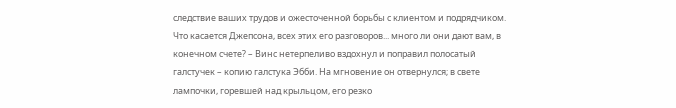следствие ваших трудов и ожесточенной борьбы с клиентом и подрядчиком. Что касается Джепсона, всех этих его разговоров... много ли они дают вам, в конечном счете? – Винс нетерпеливо вздохнул и поправил полосатый галстучек – копию галстука Эбби. На мгновение он отвернулся; в свете лампочки, горевшей над крыльцом, его резко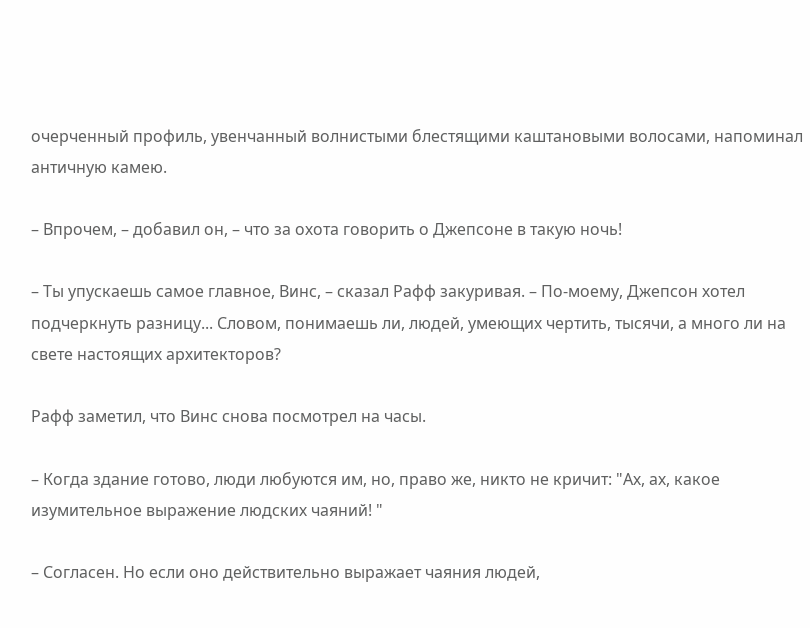очерченный профиль, увенчанный волнистыми блестящими каштановыми волосами, напоминал античную камею.

– Впрочем, – добавил он, – что за охота говорить о Джепсоне в такую ночь!

– Ты упускаешь самое главное, Винс, – сказал Рафф закуривая. – По-моему, Джепсон хотел подчеркнуть разницу... Словом, понимаешь ли, людей, умеющих чертить, тысячи, а много ли на свете настоящих архитекторов?

Рафф заметил, что Винс снова посмотрел на часы.

– Когда здание готово, люди любуются им, но, право же, никто не кричит: "Ах, ах, какое изумительное выражение людских чаяний! "

– Согласен. Но если оно действительно выражает чаяния людей,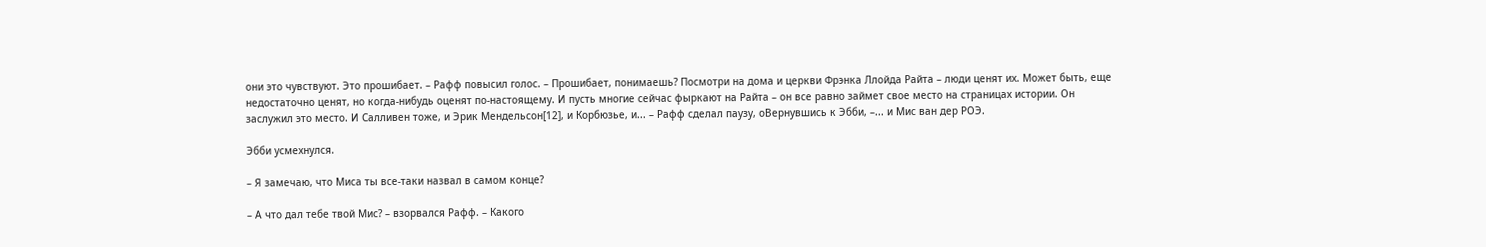они это чувствуют. Это прошибает. – Рафф повысил голос. – Прошибает, понимаешь? Посмотри на дома и церкви Фрэнка Ллойда Райта – люди ценят их. Может быть, еще недостаточно ценят, но когда-нибудь оценят по-настоящему. И пусть многие сейчас фыркают на Райта – он все равно займет свое место на страницах истории. Он заслужил это место. И Салливен тоже, и Эрик Мендельсон[12], и Корбюзье, и... – Рафф сделал паузу, оВернувшись к Эбби, –... и Мис ван дер РОЭ.

Эбби усмехнулся.

– Я замечаю, что Миса ты все-таки назвал в самом конце?

– А что дал тебе твой Мис? – взорвался Рафф. – Какого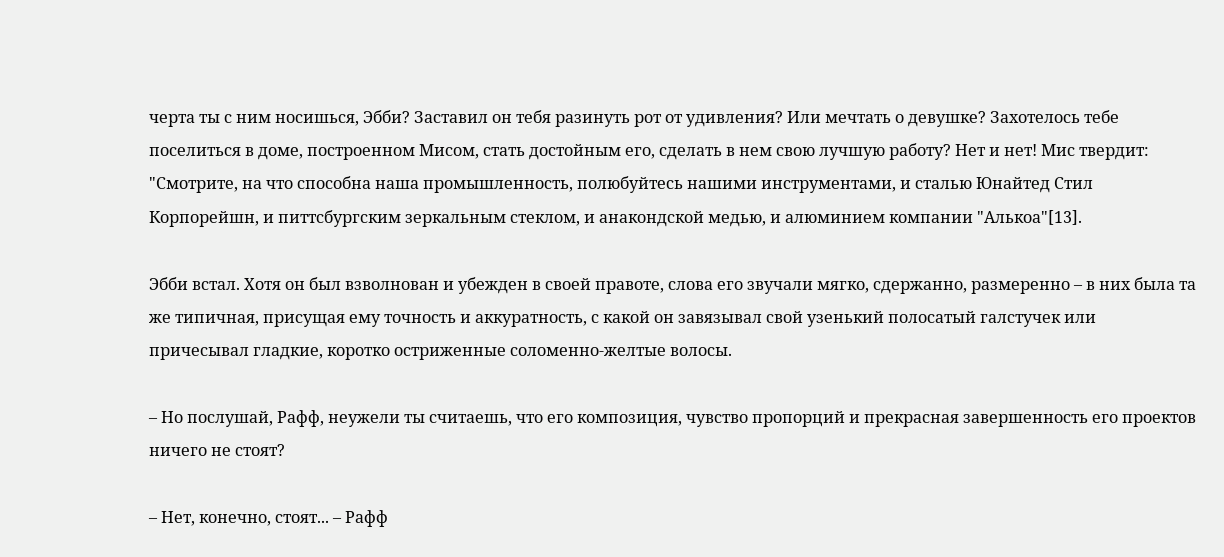черта ты с ним носишься, Эбби? Заставил он тебя разинуть рот от удивления? Или мечтать о девушке? Захотелось тебе поселиться в доме, построенном Мисом, стать достойным его, сделать в нем свою лучшую работу? Нет и нет! Мис твердит: "Смотрите, на что способна наша промышленность, полюбуйтесь нашими инструментами, и сталью Юнайтед Стил Корпорейшн, и питтсбургским зеркальным стеклом, и анакондской медью, и алюминием компании "Алькоа"[13].

Эбби встал. Хотя он был взволнован и убежден в своей правоте, слова его звучали мягко, сдержанно, размеренно – в них была та же типичная, присущая ему точность и аккуратность, с какой он завязывал свой узенький полосатый галстучек или причесывал гладкие, коротко остриженные соломенно-желтые волосы.

– Но послушай, Рафф, неужели ты считаешь, что его композиция, чувство пропорций и прекрасная завершенность его проектов ничего не стоят?

– Нет, конечно, стоят... – Рафф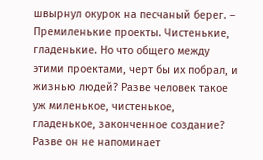швырнул окурок на песчаный берег. – Премиленькие проекты. Чистенькие, гладенькие. Но что общего между этими проектами, черт бы их побрал, и жизнью людей? Разве человек такое уж миленькое, чистенькое, гладенькое, законченное создание? Разве он не напоминает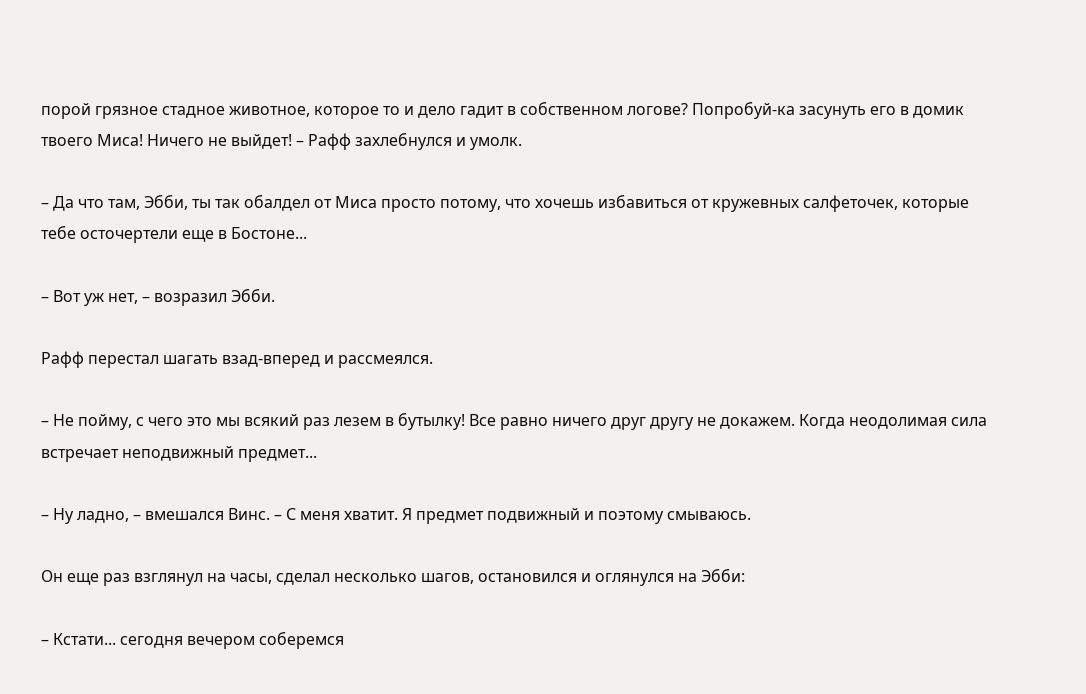порой грязное стадное животное, которое то и дело гадит в собственном логове? Попробуй-ка засунуть его в домик твоего Миса! Ничего не выйдет! – Рафф захлебнулся и умолк.

– Да что там, Эбби, ты так обалдел от Миса просто потому, что хочешь избавиться от кружевных салфеточек, которые тебе осточертели еще в Бостоне...

– Вот уж нет, – возразил Эбби.

Рафф перестал шагать взад-вперед и рассмеялся.

– Не пойму, с чего это мы всякий раз лезем в бутылку! Все равно ничего друг другу не докажем. Когда неодолимая сила встречает неподвижный предмет...

– Ну ладно, – вмешался Винс. – С меня хватит. Я предмет подвижный и поэтому смываюсь.

Он еще раз взглянул на часы, сделал несколько шагов, остановился и оглянулся на Эбби:

– Кстати... сегодня вечером соберемся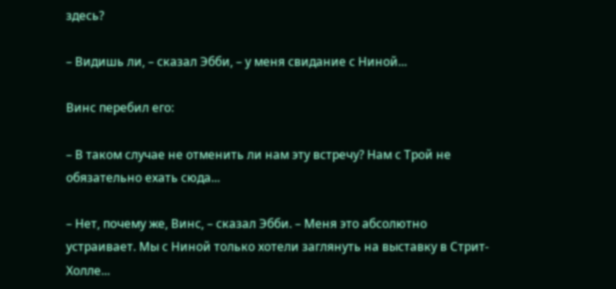здесь?

– Видишь ли, – сказал Эбби, – у меня свидание с Ниной...

Винс перебил его:

– В таком случае не отменить ли нам эту встречу? Нам с Трой не обязательно ехать сюда...

– Нет, почему же, Винс, – сказал Эбби. – Меня это абсолютно устраивает. Мы с Ниной только хотели заглянуть на выставку в Стрит-Холле...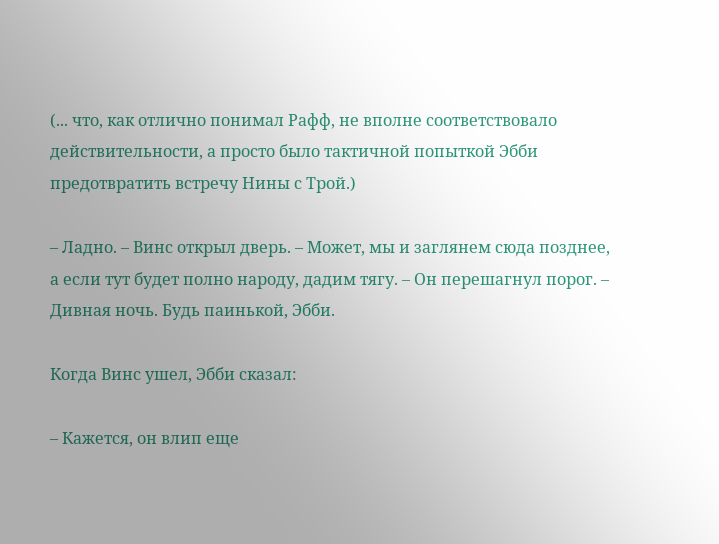(... что, как отлично понимал Рафф, не вполне соответствовало действительности, а просто было тактичной попыткой Эбби предотвратить встречу Нины с Трой.)

– Ладно. – Винс открыл дверь. – Может, мы и заглянем сюда позднее, а если тут будет полно народу, дадим тягу. – Он перешагнул порог. – Дивная ночь. Будь паинькой, Эбби.

Когда Винс ушел, Эбби сказал:

– Кажется, он влип еще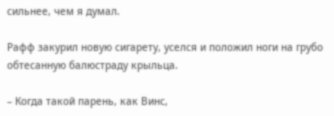сильнее, чем я думал.

Рафф закурил новую сигарету, уселся и положил ноги на грубо обтесанную балюстраду крыльца.

– Когда такой парень, как Винс,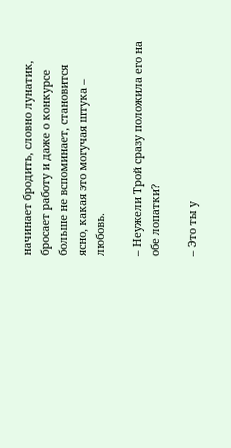начинает бродить, словно лунатик, бросает работу и даже о конкурсе больше не вспоминает, становится ясно, какая это могучая штука – любовь.

– Неужели Трой сразу положила его на обе лопатки?

– Это ты у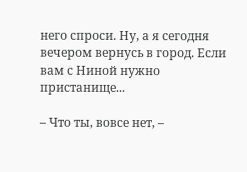него спроси. Ну, а я сегодня вечером вернусь в город. Если вам с Ниной нужно пристанище...

– Что ты, вовсе нет, –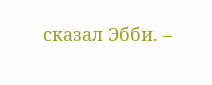сказал Эбби. –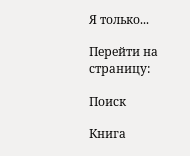Я только...

Перейти на страницу:

Поиск

Книга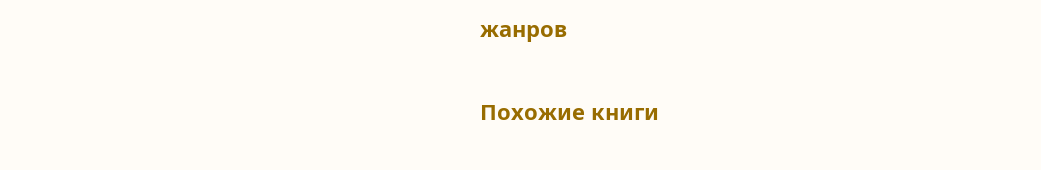жанров

Похожие книги